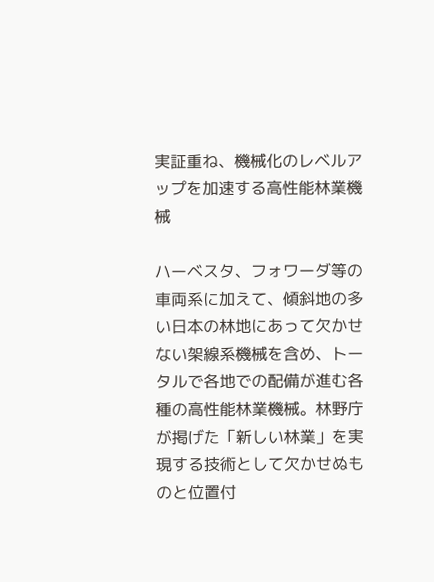実証重ね、機械化のレベルアップを加速する高性能林業機械

ハーベスタ、フォワーダ等の車両系に加えて、傾斜地の多い日本の林地にあって欠かせない架線系機械を含め、トータルで各地での配備が進む各種の高性能林業機械。林野庁が掲げた「新しい林業」を実現する技術として欠かせぬものと位置付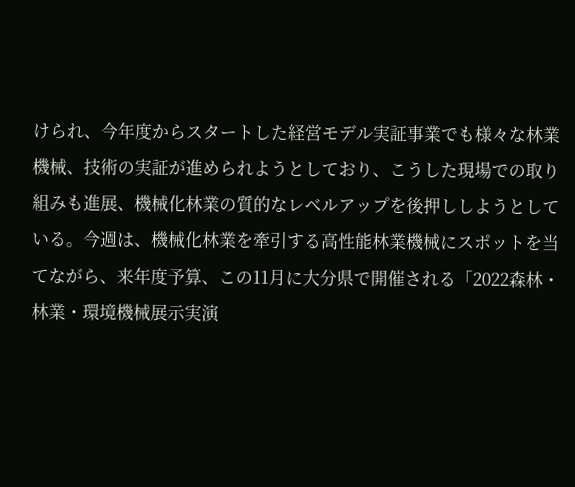けられ、今年度からスタートした経営モデル実証事業でも様々な林業機械、技術の実証が進められようとしており、こうした現場での取り組みも進展、機械化林業の質的なレベルアップを後押ししようとしている。今週は、機械化林業を牽引する高性能林業機械にスポットを当てながら、来年度予算、この11月に大分県で開催される「2022森林・林業・環境機械展示実演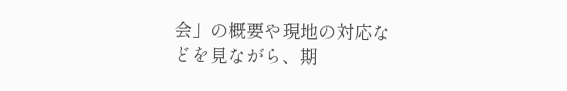会」の概要や現地の対応などを見ながら、期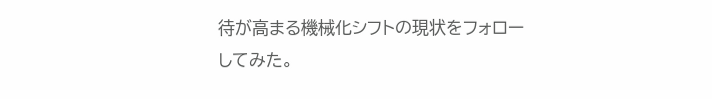待が高まる機械化シフトの現状をフォローしてみた。